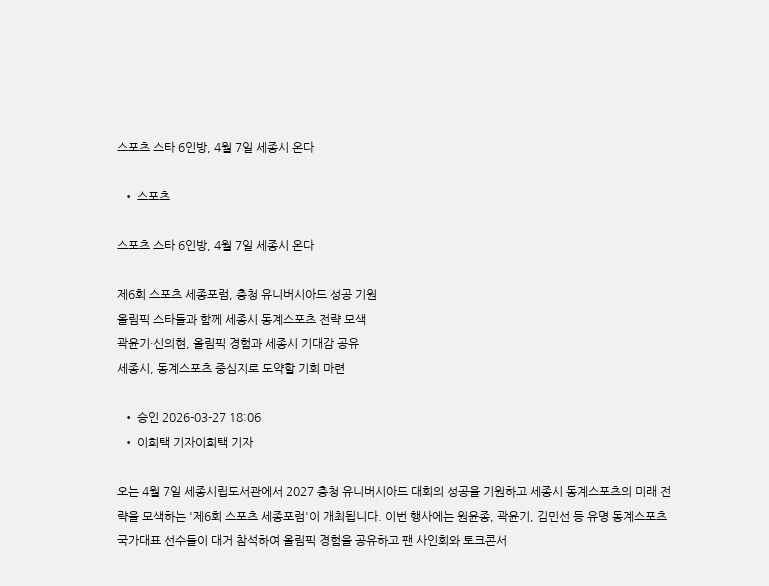스포츠 스타 6인방, 4월 7일 세종시 온다

  • 스포츠

스포츠 스타 6인방, 4월 7일 세종시 온다

제6회 스포츠 세종포럼, 충청 유니버시아드 성공 기원
올림픽 스타들과 함께 세종시 동계스포츠 전략 모색
곽윤기·신의현, 올림픽 경험과 세종시 기대감 공유
세종시, 동계스포츠 중심지로 도약할 기회 마련

  • 승인 2026-03-27 18:06
  • 이희택 기자이희택 기자

오는 4월 7일 세종시립도서관에서 2027 충청 유니버시아드 대회의 성공을 기원하고 세종시 동계스포츠의 미래 전략을 모색하는 '제6회 스포츠 세종포럼'이 개최됩니다. 이번 행사에는 원윤종, 곽윤기, 김민선 등 유명 동계스포츠 국가대표 선수들이 대거 참석하여 올림픽 경험을 공유하고 팬 사인회와 토크콘서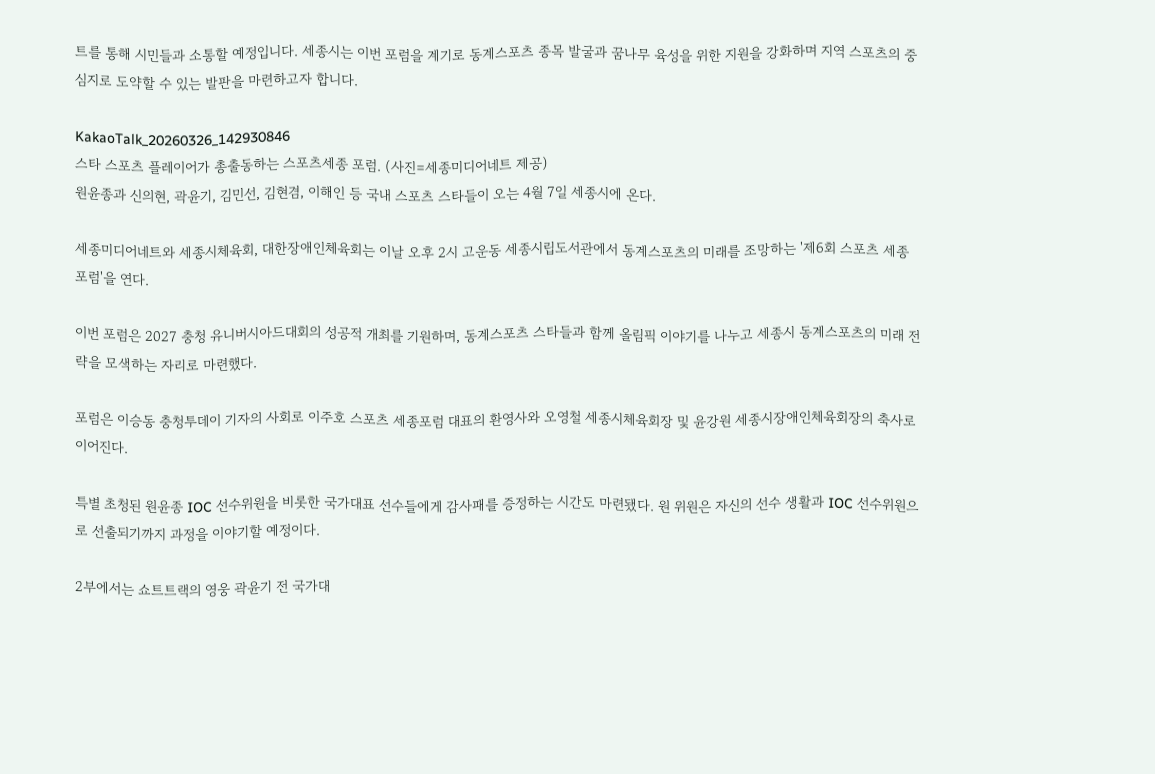트를 통해 시민들과 소통할 예정입니다. 세종시는 이번 포럼을 계기로 동계스포츠 종목 발굴과 꿈나무 육성을 위한 지원을 강화하며 지역 스포츠의 중심지로 도약할 수 있는 발판을 마련하고자 합니다.

KakaoTalk_20260326_142930846
스타 스포츠 플레이어가 총출동하는 스포츠세종 포럼. (사진=세종미디어네트 제공)
원윤종과 신의현, 곽윤기, 김민선, 김현겸, 이해인 등 국내 스포츠 스타들이 오는 4월 7일 세종시에 온다.

세종미디어네트와 세종시체육회, 대한장애인체육회는 이날 오후 2시 고운동 세종시립도서관에서 동계스포츠의 미래를 조망하는 '제6회 스포츠 세종포럼'을 연다.

이번 포럼은 2027 충청 유니버시아드대회의 성공적 개최를 기원하며, 동계스포츠 스타들과 함께 올림픽 이야기를 나누고 세종시 동계스포츠의 미래 전략을 모색하는 자리로 마련했다.

포럼은 이승동 충청투데이 기자의 사회로 이주호 스포츠 세종포럼 대표의 환영사와 오영철 세종시체육회장 및 윤강원 세종시장애인체육회장의 축사로 이어진다.

특별 초청된 원윤종 IOC 선수위원을 비롯한 국가대표 선수들에게 감사패를 증정하는 시간도 마련됐다. 원 위원은 자신의 선수 생활과 IOC 선수위원으로 선출되기까지 과정을 이야기할 예정이다.

2부에서는 쇼트트랙의 영웅 곽윤기 전 국가대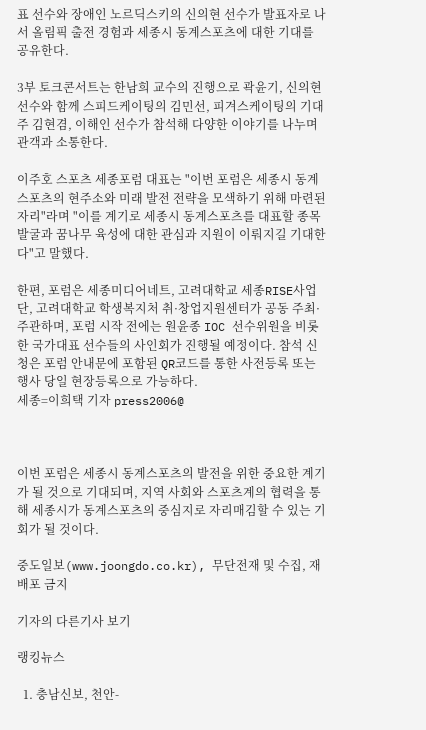표 선수와 장애인 노르딕스키의 신의현 선수가 발표자로 나서 올림픽 출전 경험과 세종시 동계스포츠에 대한 기대를 공유한다.

3부 토크콘서트는 한남희 교수의 진행으로 곽윤기, 신의현 선수와 함께 스피드케이팅의 김민선, 피겨스케이팅의 기대주 김현겸, 이해인 선수가 참석해 다양한 이야기를 나누며 관객과 소통한다.

이주호 스포츠 세종포럼 대표는 "이번 포럼은 세종시 동계스포츠의 현주소와 미래 발전 전략을 모색하기 위해 마련된 자리"라며 "이를 계기로 세종시 동계스포츠를 대표할 종목 발굴과 꿈나무 육성에 대한 관심과 지원이 이뤄지길 기대한다"고 말했다.

한편, 포럼은 세종미디어네트, 고려대학교 세종RISE사업단, 고려대학교 학생복지처 취·창업지원센터가 공동 주최·주관하며, 포럼 시작 전에는 원윤종 IOC 선수위원을 비롯한 국가대표 선수들의 사인회가 진행될 예정이다. 참석 신청은 포럼 안내문에 포함된 QR코드를 통한 사전등록 또는 행사 당일 현장등록으로 가능하다.
세종=이희택 기자 press2006@



이번 포럼은 세종시 동계스포츠의 발전을 위한 중요한 계기가 될 것으로 기대되며, 지역 사회와 스포츠계의 협력을 통해 세종시가 동계스포츠의 중심지로 자리매김할 수 있는 기회가 될 것이다.

중도일보(www.joongdo.co.kr), 무단전재 및 수집, 재배포 금지

기자의 다른기사 보기

랭킹뉴스

  1. 충남신보, 천안-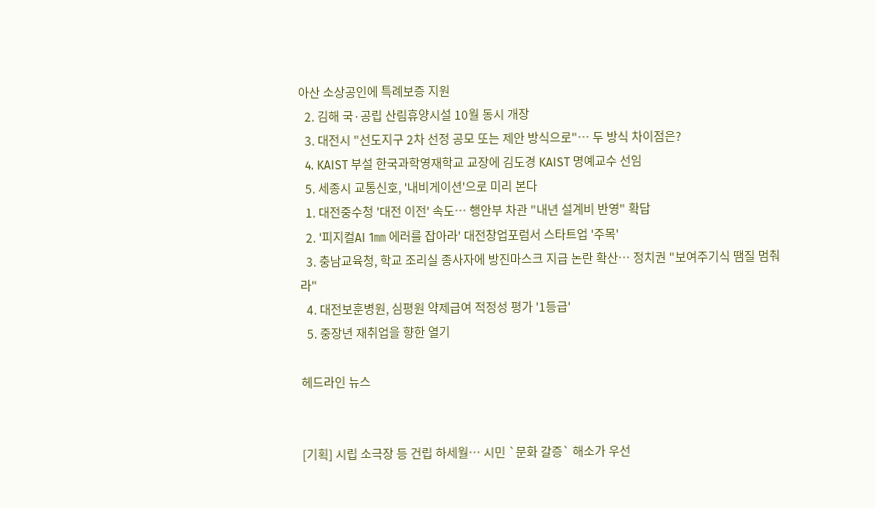아산 소상공인에 특례보증 지원
  2. 김해 국·공립 산림휴양시설 10월 동시 개장
  3. 대전시 "선도지구 2차 선정 공모 또는 제안 방식으로"… 두 방식 차이점은?
  4. KAIST 부설 한국과학영재학교 교장에 김도경 KAIST 명예교수 선임
  5. 세종시 교통신호, '내비게이션'으로 미리 본다
  1. 대전중수청 '대전 이전' 속도… 행안부 차관 "내년 설계비 반영" 확답
  2. '피지컬AI 1㎜ 에러를 잡아라' 대전창업포럼서 스타트업 '주목'
  3. 충남교육청, 학교 조리실 종사자에 방진마스크 지급 논란 확산… 정치권 "보여주기식 땜질 멈춰라"
  4. 대전보훈병원, 심평원 약제급여 적정성 평가 '1등급'
  5. 중장년 재취업을 향한 열기

헤드라인 뉴스


[기획] 시립 소극장 등 건립 하세월… 시민 `문화 갈증` 해소가 우선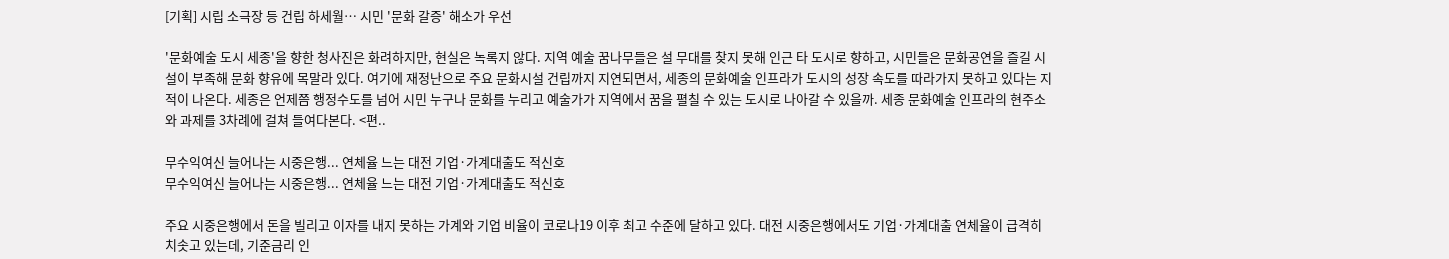[기획] 시립 소극장 등 건립 하세월… 시민 '문화 갈증' 해소가 우선

'문화예술 도시 세종'을 향한 청사진은 화려하지만, 현실은 녹록지 않다. 지역 예술 꿈나무들은 설 무대를 찾지 못해 인근 타 도시로 향하고, 시민들은 문화공연을 즐길 시설이 부족해 문화 향유에 목말라 있다. 여기에 재정난으로 주요 문화시설 건립까지 지연되면서, 세종의 문화예술 인프라가 도시의 성장 속도를 따라가지 못하고 있다는 지적이 나온다. 세종은 언제쯤 행정수도를 넘어 시민 누구나 문화를 누리고 예술가가 지역에서 꿈을 펼칠 수 있는 도시로 나아갈 수 있을까. 세종 문화예술 인프라의 현주소와 과제를 3차례에 걸쳐 들여다본다. <편..

무수익여신 늘어나는 시중은행... 연체율 느는 대전 기업·가계대출도 적신호
무수익여신 늘어나는 시중은행... 연체율 느는 대전 기업·가계대출도 적신호

주요 시중은행에서 돈을 빌리고 이자를 내지 못하는 가계와 기업 비율이 코로나19 이후 최고 수준에 달하고 있다. 대전 시중은행에서도 기업·가계대출 연체율이 급격히 치솟고 있는데, 기준금리 인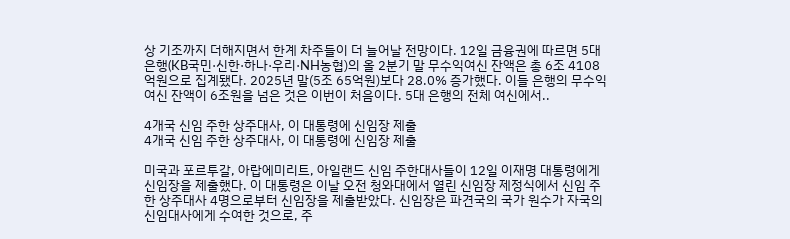상 기조까지 더해지면서 한계 차주들이 더 늘어날 전망이다. 12일 금융권에 따르면 5대 은행(KB국민·신한·하나·우리·NH농협)의 올 2분기 말 무수익여신 잔액은 총 6조 4108억원으로 집계됐다. 2025년 말(5조 65억원)보다 28.0% 증가했다. 이들 은행의 무수익여신 잔액이 6조원을 넘은 것은 이번이 처음이다. 5대 은행의 전체 여신에서..

4개국 신임 주한 상주대사, 이 대통령에 신임장 제출
4개국 신임 주한 상주대사, 이 대통령에 신임장 제출

미국과 포르투갈, 아랍에미리트, 아일랜드 신임 주한대사들이 12일 이재명 대통령에게 신임장을 제출했다. 이 대통령은 이날 오전 청와대에서 열린 신임장 제정식에서 신임 주한 상주대사 4명으로부터 신임장을 제출받았다. 신임장은 파견국의 국가 원수가 자국의 신임대사에게 수여한 것으로, 주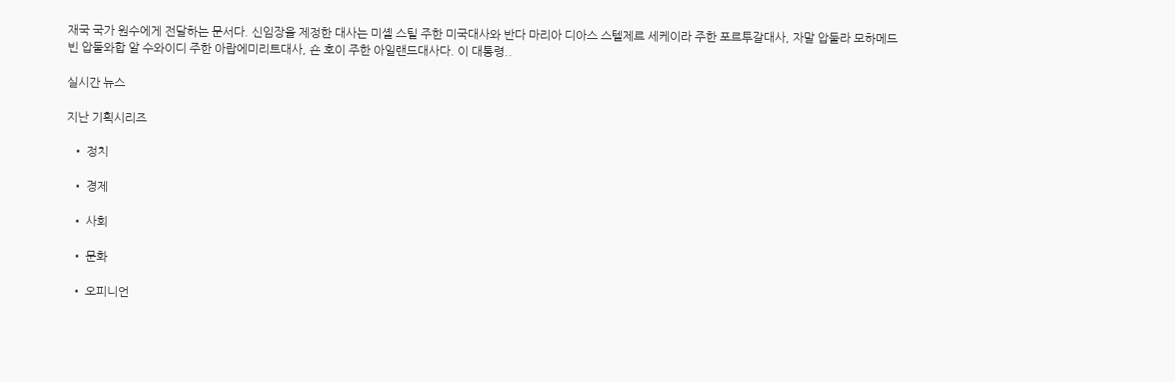재국 국가 원수에게 전달하는 문서다. 신임장을 제정한 대사는 미셸 스틸 주한 미국대사와 반다 마리아 디아스 스텔제르 세케이라 주한 포르투갈대사, 자말 압둘라 모하메드 빈 압둘와합 알 수와이디 주한 아랍에미리트대사, 숀 호이 주한 아일랜드대사다. 이 대통령..

실시간 뉴스

지난 기획시리즈

  • 정치

  • 경제

  • 사회

  • 문화

  • 오피니언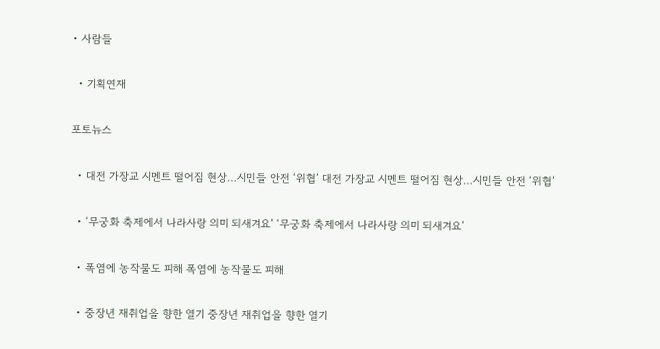• 사람들

  • 기획연재

포토뉴스

  • 대전 가장교 시멘트 떨어짐 현상…시민들 안전 ‘위협’ 대전 가장교 시멘트 떨어짐 현상…시민들 안전 ‘위협’

  • ‘무궁화 축제에서 나라사랑 의미 되새겨요’ ‘무궁화 축제에서 나라사랑 의미 되새겨요’

  • 폭염에 농작물도 피해 폭염에 농작물도 피해

  • 중장년 재취업을 향한 열기 중장년 재취업을 향한 열기